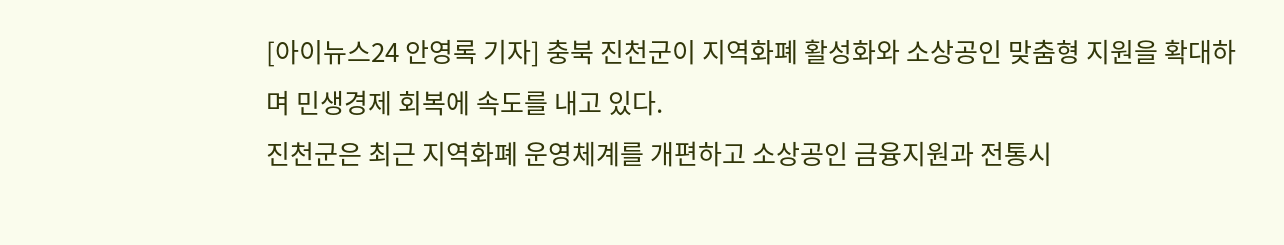[아이뉴스24 안영록 기자] 충북 진천군이 지역화폐 활성화와 소상공인 맞춤형 지원을 확대하며 민생경제 회복에 속도를 내고 있다.
진천군은 최근 지역화폐 운영체계를 개편하고 소상공인 금융지원과 전통시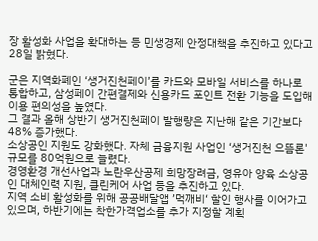장 활성화 사업을 확대하는 등 민생경제 안정대책을 추진하고 있다고 28일 밝혔다.

군은 지역화폐인 ‘생거진천페이’를 카드와 모바일 서비스를 하나로 통합하고, 삼성페이 간편결제와 신용카드 포인트 전환 기능을 도입해 이용 편의성을 높였다.
그 결과 올해 상반기 생거진천페이 발행량은 지난해 같은 기간보다 48% 증가했다.
소상공인 지원도 강화했다. 자체 금융지원 사업인 ‘생거진천 으뜸론' 규모를 80억원으로 늘렸다.
경영환경 개선사업과 노란우산공제 희망장려금, 영유아 양육 소상공인 대체인력 지원, 클린케어 사업 등을 추진하고 있다.
지역 소비 활성화를 위해 공공배달앱 ’먹깨비‘ 할인 행사를 이어가고 있으며, 하반기에는 착한가격업소를 추가 지정할 계획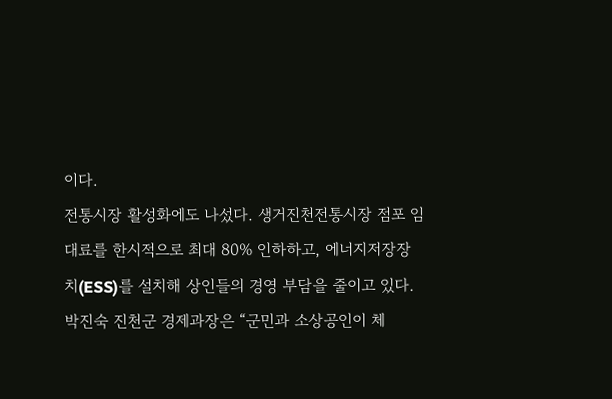이다.
전통시장 활성화에도 나섰다. 생거진천전통시장 점포 임대료를 한시적으로 최대 80% 인하하고, 에너지저장장치(ESS)를 설치해 상인들의 경영 부담을 줄이고 있다.
박진숙 진천군 경제과장은 “군민과 소상공인이 체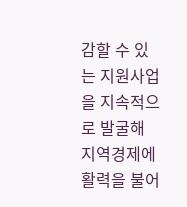감할 수 있는 지원사업을 지속적으로 발굴해 지역경제에 활력을 불어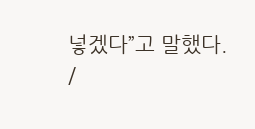넣겠다”고 말했다.
/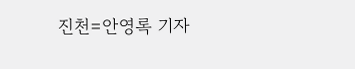진천=안영록 기자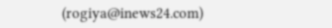(rogiya@inews24.com)